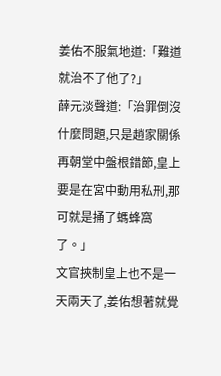姜佑不服氣地道:「難道就治不了他了?」
薛元淡聲道:「治罪倒沒什麼問題,只是趙家關係再朝堂中盤根錯節,皇上要是在宮中動用私刑,那可就是捅了螞蜂窩了。」
文官挾制皇上也不是一天兩天了,姜佑想著就覺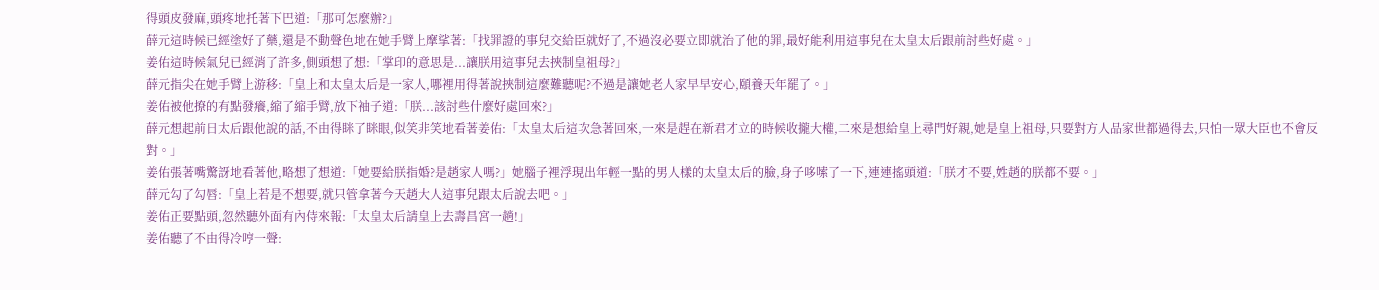得頭皮發麻,頭疼地托著下巴道:「那可怎麼辦?」
薛元這時候已經塗好了藥,還是不動聲色地在她手臂上摩挲著:「找罪證的事兒交給臣就好了,不過沒必要立即就治了他的罪,最好能利用這事兒在太皇太后跟前討些好處。」
姜佑這時候氣兒已經消了許多,側頭想了想:「掌印的意思是...讓朕用這事兒去挾制皇祖母?」
薛元指尖在她手臂上游移:「皇上和太皇太后是一家人,哪裡用得著說挾制這麼難聽呢?不過是讓她老人家早早安心,頤養天年罷了。」
姜佑被他撩的有點發癢,縮了縮手臂,放下袖子道:「朕...該討些什麼好處回來?」
薛元想起前日太后跟他說的話,不由得眯了眯眼,似笑非笑地看著姜佑:「太皇太后這次急著回來,一來是趕在新君才立的時候收攏大權,二來是想給皇上尋門好親,她是皇上祖母,只要對方人品家世都過得去,只怕一眾大臣也不會反對。」
姜佑張著嘴驚訝地看著他,略想了想道:「她要給朕指婚?是趙家人嗎?」她腦子裡浮現出年輕一點的男人樣的太皇太后的臉,身子哆嗦了一下,連連搖頭道:「朕才不要,姓趙的朕都不要。」
薛元勾了勾唇:「皇上若是不想要,就只管拿著今天趙大人這事兒跟太后說去吧。」
姜佑正要點頭,忽然聽外面有內侍來報:「太皇太后請皇上去壽昌宮一趟!」
姜佑聽了不由得冷哼一聲: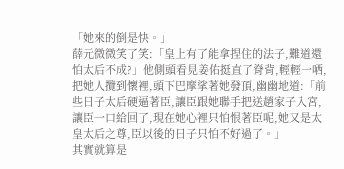「她來的倒是快。」
薛元微微笑了笑:「皇上有了能拿捏住的法子,難道還怕太后不成?」他側頭看見姜佑挺直了脊背,輕輕一哂,把她人攬到懷裡,頭下巴摩挲著她發頂,幽幽地道:「前些日子太后硬逼著臣,讓臣跟她聯手把送趙家子入宮,讓臣一口給回了,現在她心裡只怕恨著臣呢,她又是太皇太后之尊,臣以後的日子只怕不好過了。」
其實就算是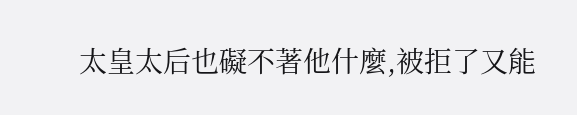太皇太后也礙不著他什麼,被拒了又能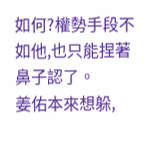如何?權勢手段不如他,也只能捏著鼻子認了。
姜佑本來想躲,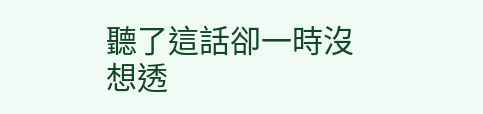聽了這話卻一時沒想透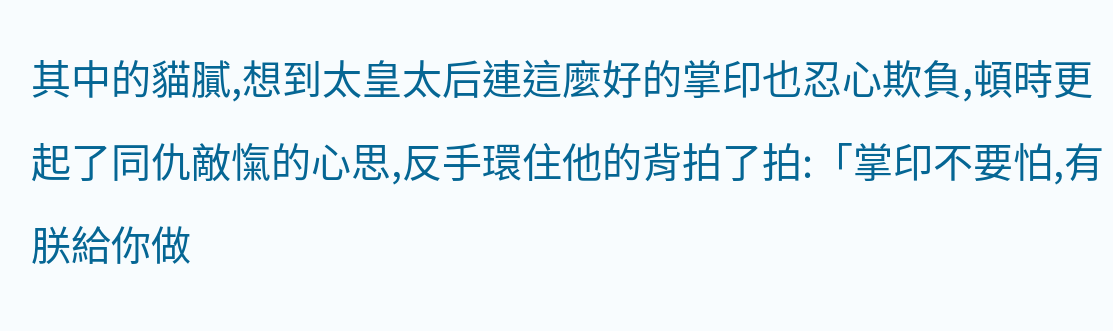其中的貓膩,想到太皇太后連這麼好的掌印也忍心欺負,頓時更起了同仇敵愾的心思,反手環住他的背拍了拍:「掌印不要怕,有朕給你做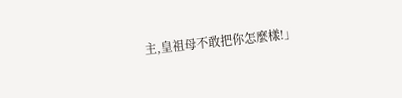主,皇祖母不敢把你怎麼樣!」